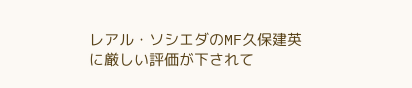レアル・ソシエダのMF久保建英に厳しい評価が下されて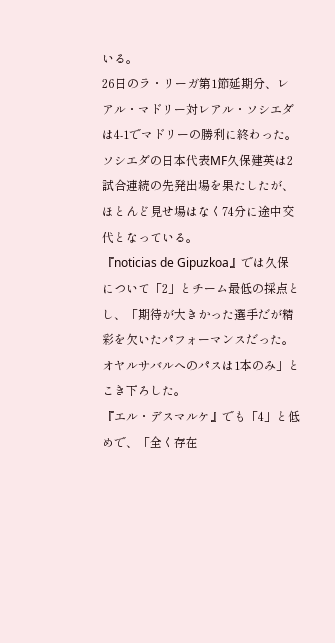いる。
26日のラ・リーガ第1節延期分、レアル・マドリー対レアル・ソシエダは4-1でマドリーの勝利に終わった。ソシエダの日本代表MF久保建英は2試合連続の先発出場を果たしたが、ほとんど見せ場はなく74分に途中交代となっている。
『noticias de Gipuzkoa』では久保について「2」とチーム最低の採点とし、「期待が大きかった選手だが精彩を欠いたパフォーマンスだった。オヤルサバルへのパスは1本のみ」とこき下ろした。
『エル・デスマルケ』でも「4」と低めで、「全く存在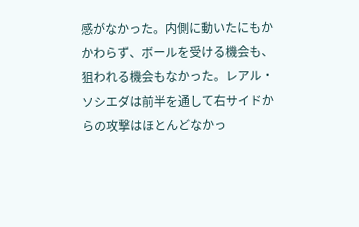感がなかった。内側に動いたにもかかわらず、ボールを受ける機会も、狙われる機会もなかった。レアル・ソシエダは前半を通して右サイドからの攻撃はほとんどなかっ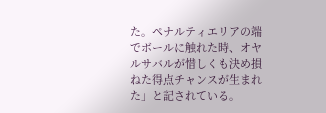た。ペナルティエリアの端でボールに触れた時、オヤルサバルが惜しくも決め損ねた得点チャンスが生まれた」と記されている。